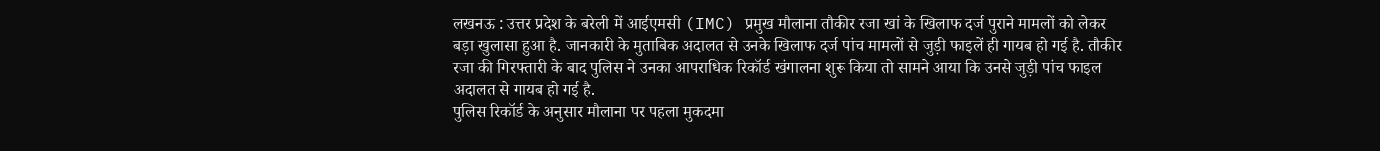लखनऊ : उत्तर प्रदेश के बरेली में आईएमसी (IMC) प्रमुख मौलाना तौकीर रजा खां के खिलाफ दर्ज पुराने मामलों को लेकर बड़ा खुलासा हुआ है. जानकारी के मुताबिक अदालत से उनके खिलाफ दर्ज पांच मामलों से जुड़ी फाइलें ही गायब हो गई है. तौकीर रजा की गिरफ्तारी के बाद पुलिस ने उनका आपराधिक रिकॉर्ड खंगालना शुरू किया तो सामने आया कि उनसे जुड़ी पांच फाइल अदालत से गायब हो गई है.
पुलिस रिकॉर्ड के अनुसार मौलाना पर पहला मुकदमा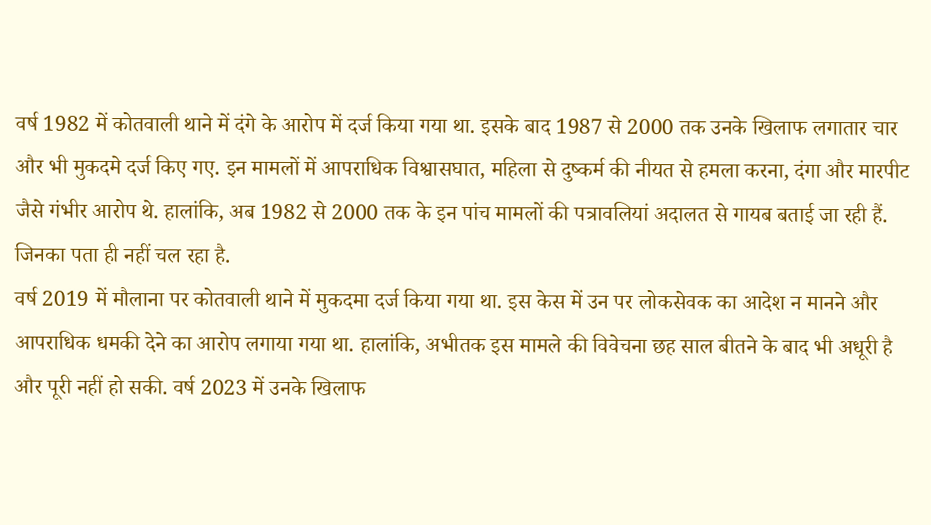वर्ष 1982 में कोतवाली थाने में दंगे के आरोप में दर्ज किया गया था. इसके बाद 1987 से 2000 तक उनके खिलाफ लगातार चार और भी मुकदमे दर्ज किए गए. इन मामलों में आपराधिक विश्वासघात, महिला से दुष्कर्म की नीयत से हमला करना, दंगा और मारपीट जैसे गंभीर आरोप थे. हालांकि, अब 1982 से 2000 तक के इन पांच मामलों की पत्रावलियां अदालत से गायब बताई जा रही हैं. जिनका पता ही नहीं चल रहा है.
वर्ष 2019 में मौलाना पर कोतवाली थाने में मुकदमा दर्ज किया गया था. इस केस में उन पर लोकसेवक का आदेश न मानने और आपराधिक धमकी देने का आरोप लगाया गया था. हालांकि, अभीतक इस मामले की विवेचना छह साल बीतने के बाद भी अधूरी है और पूरी नहीं हो सकी. वर्ष 2023 में उनके खिलाफ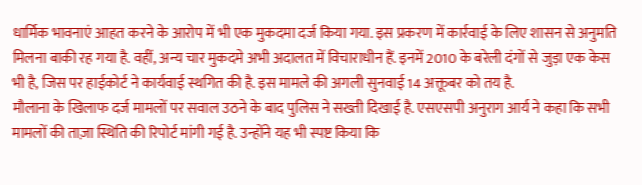धार्मिक भावनाएं आहत करने के आरोप में भी एक मुकदमा दर्ज किया गया. इस प्रकरण में कार्रवाई के लिए शासन से अनुमति मिलना बाकी रह गया है. वहीं, अन्य चार मुकदमे अभी अदालत में विचाराधीन हैं. इनमें 2010 के बरेली दंगों से जुड़ा एक केस भी है, जिस पर हाईकोर्ट ने कार्यवाई स्थगित की है. इस मामले की अगली सुनवाई 14 अक्तूबर को तय है.
मौलाना के खिलाफ दर्ज मामलों पर सवाल उठने के बाद पुलिस ने सख्ती दिखाई है. एसएसपी अनुराग आर्य ने कहा कि सभी मामलों की ताज़ा स्थिति की रिपोर्ट मांगी गई है. उन्होंने यह भी स्पष्ट किया कि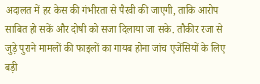अदालत में हर केस की गंभीरता से पैरवी की जाएगी, ताकि आरोप साबित हो सकें और दोषी को सजा दिलाया जा सके. तौकीर रजा से जुड़े पुराने मामलों की फाइलों का गायब होना जांच एजेंसियों के लिए बड़ी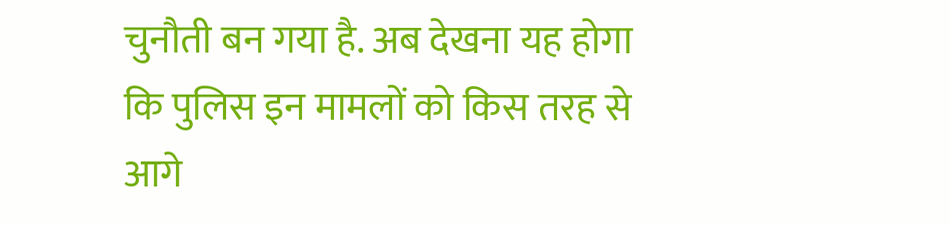चुनौती बन गया है. अब देखना यह होगा कि पुलिस इन मामलों को किस तरह से आगे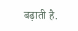बढ़ाती है.